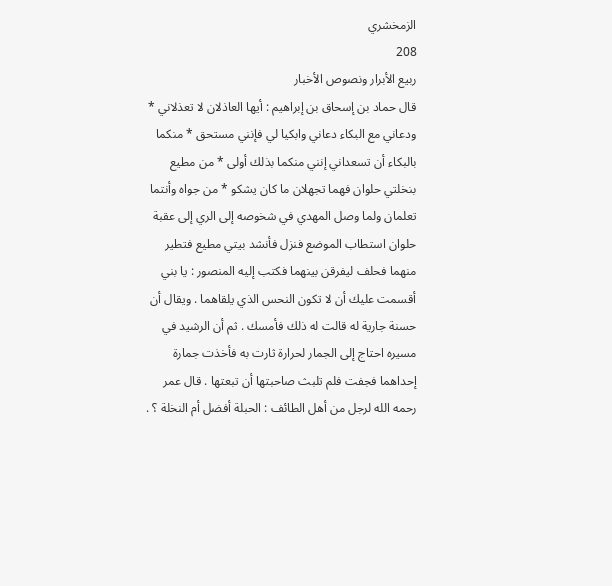الزمخشري
208
ربيع الأبرار ونصوص الأخبار
قال حماد بن إسحاق بن إبراهيم : أيها العاذلان لا تعذلاني * ودعاني مع البكاء دعاني وابكيا لي فإنني مستحق * منكما بالبكاء أن تسعداني إنني منكما بذلك أولى * من مطيع بنخلتي حلوان فهما تجهلان ما كان يشكو * من جواه وأنتما تعلمان ولما وصل المهدي في شخوصه إلى الري إلى عقبة حلوان استطاب الموضع فنزل فأنشد بيتي مطيع فتطير منهما فحلف ليفرقن بينهما فكتب إليه المنصور : يا بني أقسمت عليك أن لا تكون النحس الذي يلقاهما . ويقال أن حسنة جارية له قالت له ذلك فأمسك . ثم أن الرشيد في مسيره احتاج إلى الجمار لحرارة ثارت به فأخذت جمارة إحداهما فجفت فلم تلبث صاحبتها أن تبعتها . قال عمر رحمه الله لرجل من أهل الطائف : الحبلة أفضل أم النخلة ؟ .